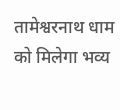तामेश्वरनाथ धाम को मिलेगा भव्य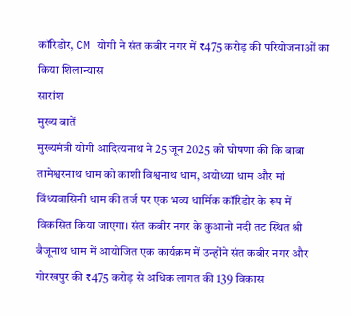कॉरिडोर, CM योगी ने संत कबीर नगर में ₹475 करोड़ की परियोजनाओं का किया शिलान्यास
सारांश
मुख्य बातें
मुख्यमंत्री योगी आदित्यनाथ ने 25 जून 2025 को घोषणा की कि बाबा तामेश्वरनाथ धाम को काशी विश्वनाथ धाम, अयोध्या धाम और मां विंध्यवासिनी धाम की तर्ज पर एक भव्य धार्मिक कॉरिडोर के रूप में विकसित किया जाएगा। संत कबीर नगर के कुआनो नदी तट स्थित श्री बैजूनाथ धाम में आयोजित एक कार्यक्रम में उन्होंने संत कबीर नगर और गोरखपुर की ₹475 करोड़ से अधिक लागत की 139 विकास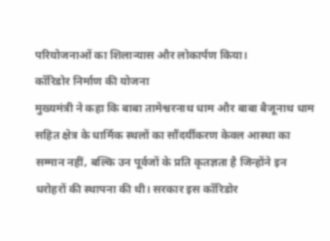परियोजनाओं का शिलान्यास और लोकार्पण किया।
कॉरिडोर निर्माण की योजना
मुख्यमंत्री ने कहा कि बाबा तामेश्वरनाथ धाम और बाबा बैजूनाथ धाम सहित क्षेत्र के धार्मिक स्थलों का सौंदर्यीकरण केवल आस्था का सम्मान नहीं, बल्कि उन पूर्वजों के प्रति कृतज्ञता है जिन्होंने इन धरोहरों की स्थापना की थी। सरकार इस कॉरिडोर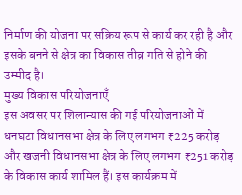निर्माण की योजना पर सक्रिय रूप से कार्य कर रही है और इसके बनने से क्षेत्र का विकास तीव्र गति से होने की उम्मीद है।
मुख्य विकास परियोजनाएँ
इस अवसर पर शिलान्यास की गई परियोजनाओं में धनघटा विधानसभा क्षेत्र के लिए लगभग ₹225 करोड़ और खजनी विधानसभा क्षेत्र के लिए लगभग ₹251 करोड़ के विकास कार्य शामिल हैं। इस कार्यक्रम में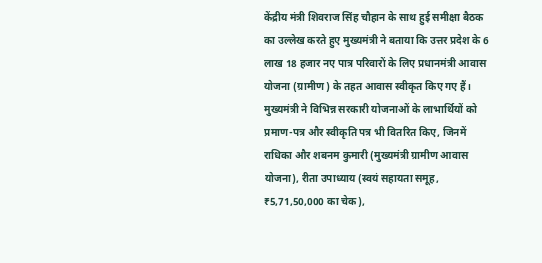केंद्रीय मंत्री शिवराज सिंह चौहान के साथ हुई समीक्षा बैठक का उल्लेख करते हुए मुख्यमंत्री ने बताया कि उत्तर प्रदेश के 6 लाख 18 हजार नए पात्र परिवारों के लिए प्रधानमंत्री आवास योजना (ग्रामीण) के तहत आवास स्वीकृत किए गए हैं।
मुख्यमंत्री ने विभिन्न सरकारी योजनाओं के लाभार्थियों को प्रमाण-पत्र और स्वीकृति पत्र भी वितरित किए, जिनमें राधिका और शबनम कुमारी (मुख्यमंत्री ग्रामीण आवास योजना), रीता उपाध्याय (स्वयं सहायता समूह, ₹5,71,50,000 का चेक),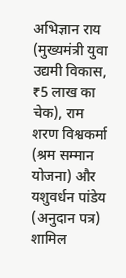अभिज्ञान राय (मुख्यमंत्री युवा उद्यमी विकास, ₹5 लाख का चेक), राम शरण विश्वकर्मा (श्रम सम्मान योजना) और यशुवर्धन पांडेय (अनुदान पत्र) शामिल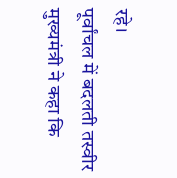रहे।
पूर्वांचल में बदलती तस्वीर
मुख्यमंत्री ने कहा कि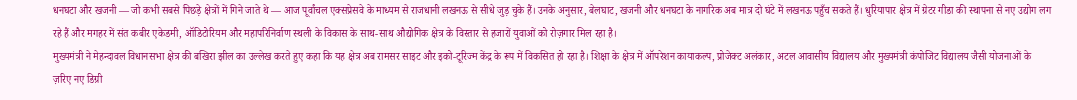धनघटा और खजनी — जो कभी सबसे पिछड़े क्षेत्रों में गिने जाते थे — आज पूर्वांचल एक्सप्रेसवे के माध्यम से राजधानी लखनऊ से सीधे जुड़ चुके हैं। उनके अनुसार, बेलघाट, खजनी और धनघटा के नागरिक अब मात्र दो घंटे में लखनऊ पहुँच सकते हैं। धुरियापार क्षेत्र में ग्रेटर गीडा की स्थापना से नए उद्योग लग रहे हैं और मगहर में संत कबीर एकेडमी, ऑडिटोरियम और महापरिनिर्वाण स्थली के विकास के साथ-साथ औद्योगिक क्षेत्र के विस्तार से हजारों युवाओं को रोज़गार मिल रहा है।
मुख्यमंत्री ने मेहन्दावल विधानसभा क्षेत्र की बखिरा झील का उल्लेख करते हुए कहा कि यह क्षेत्र अब रामसर साइट और इको-टूरिज्म केंद्र के रूप में विकसित हो रहा है। शिक्षा के क्षेत्र में ऑपरेशन कायाकल्प, प्रोजेक्ट अलंकार, अटल आवासीय विद्यालय और मुख्यमंत्री कंपोजिट विद्यालय जैसी योजनाओं के ज़रिए नए डिग्री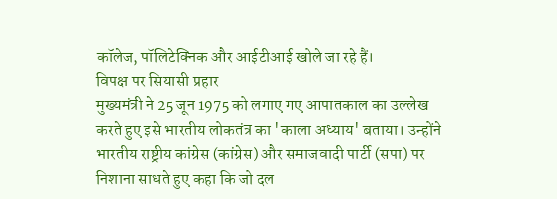कॉलेज, पॉलिटेक्निक और आईटीआई खोले जा रहे हैं।
विपक्ष पर सियासी प्रहार
मुख्यमंत्री ने 25 जून 1975 को लगाए गए आपातकाल का उल्लेख करते हुए इसे भारतीय लोकतंत्र का 'काला अध्याय' बताया। उन्होंने भारतीय राष्ट्रीय कांग्रेस (कांग्रेस) और समाजवादी पार्टी (सपा) पर निशाना साधते हुए कहा कि जो दल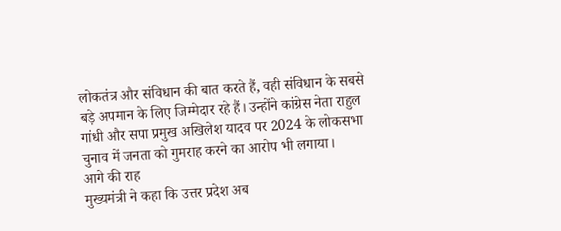लोकतंत्र और संविधान की बात करते हैं, वही संविधान के सबसे बड़े अपमान के लिए जिम्मेदार रहे हैं। उन्होंने कांग्रेस नेता राहुल गांधी और सपा प्रमुख अखिलेश यादव पर 2024 के लोकसभा चुनाव में जनता को गुमराह करने का आरोप भी लगाया।
आगे की राह
मुख्यमंत्री ने कहा कि उत्तर प्रदेश अब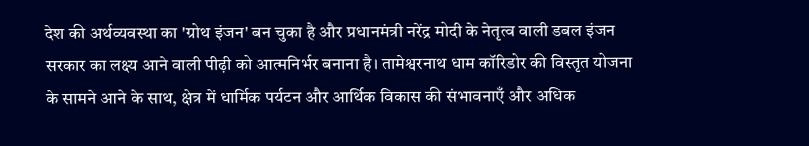देश की अर्थव्यवस्था का 'ग्रोथ इंजन' बन चुका है और प्रधानमंत्री नरेंद्र मोदी के नेतृत्व वाली डबल इंजन सरकार का लक्ष्य आने वाली पीढ़ी को आत्मनिर्भर बनाना है। तामेश्वरनाथ धाम कॉरिडोर की विस्तृत योजना के सामने आने के साथ, क्षेत्र में धार्मिक पर्यटन और आर्थिक विकास की संभावनाएँ और अधिक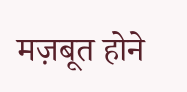मज़बूत होने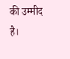की उम्मीद है।